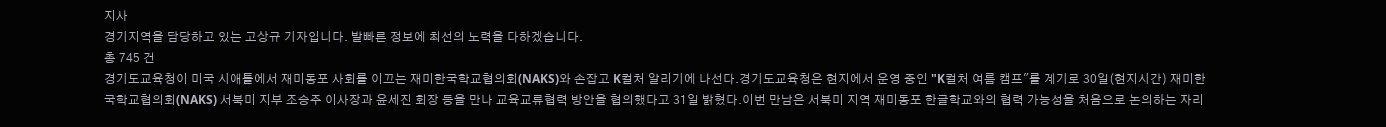지사
경기지역을 담당하고 있는 고상규 기자입니다. 발빠른 정보에 최선의 노력을 다하겠습니다.
총 745 건
경기도교육청이 미국 시애틀에서 재미동포 사회를 이끄는 재미한국학교협의회(NAKS)와 손잡고 K컬처 알리기에 나선다.경기도교육청은 현지에서 운영 중인 "K컬처 여름 캠프"를 계기로 30일(현지시간) 재미한국학교협의회(NAKS) 서북미 지부 조승주 이사장과 윤세진 회장 등을 만나 교육교류협력 방안을 협의했다고 31일 밝혔다.이번 만남은 서북미 지역 재미동포 한글학교와의 협력 가능성을 처음으로 논의하는 자리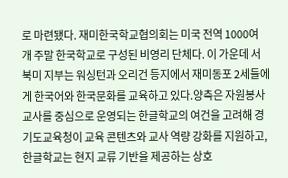로 마련됐다. 재미한국학교협의회는 미국 전역 1000여 개 주말 한국학교로 구성된 비영리 단체다. 이 가운데 서북미 지부는 워싱턴과 오리건 등지에서 재미동포 2세들에게 한국어와 한국문화를 교육하고 있다.양측은 자원봉사 교사를 중심으로 운영되는 한글학교의 여건을 고려해 경기도교육청이 교육 콘텐츠와 교사 역량 강화를 지원하고, 한글학교는 현지 교류 기반을 제공하는 상호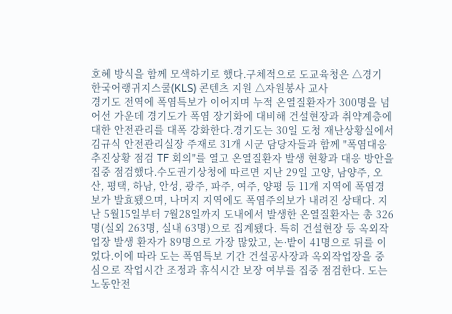호혜 방식을 함께 모색하기로 했다.구체적으로 도교육청은 △경기 한국어랭귀지스쿨(KLS) 콘텐츠 지원 △자원봉사 교사
경기도 전역에 폭염특보가 이어지며 누적 온열질환자가 300명을 넘어선 가운데 경기도가 폭염 장기화에 대비해 건설현장과 취약계층에 대한 안전관리를 대폭 강화한다.경기도는 30일 도청 재난상황실에서 김규식 안전관리실장 주재로 31개 시군 담당자들과 함께 "폭염대응 추진상황 점검 TF 회의"를 열고 온열질환자 발생 현황과 대응 방안을 집중 점검했다.수도권기상청에 따르면 지난 29일 고양, 남양주, 오산, 평택, 하남, 안성, 광주, 파주, 여주, 양평 등 11개 지역에 폭염경보가 발효됐으며, 나머지 지역에도 폭염주의보가 내려진 상태다. 지난 5월15일부터 7월28일까지 도내에서 발생한 온열질환자는 총 326명(실외 263명, 실내 63명)으로 집계됐다. 특히 건설현장 등 옥외작업장 발생 환자가 89명으로 가장 많았고, 논·밭이 41명으로 뒤를 이었다.이에 따라 도는 폭염특보 기간 건설공사장과 옥외작업장을 중심으로 작업시간 조정과 휴식시간 보장 여부를 집중 점검한다. 도는 노동안전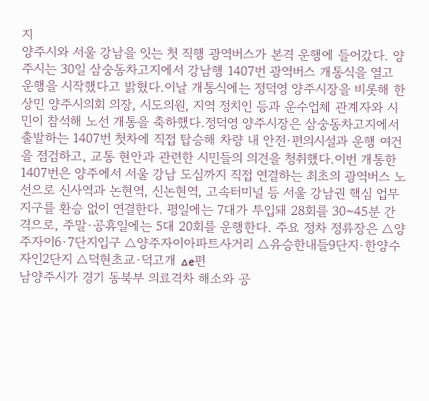지
양주시와 서울 강남을 잇는 첫 직행 광역버스가 본격 운행에 들어갔다. 양주시는 30일 삼숭동차고지에서 강남행 1407번 광역버스 개통식을 열고 운행을 시작했다고 밝혔다.이날 개통식에는 정덕영 양주시장을 비롯해 한상민 양주시의회 의장, 시도의원, 지역 정치인 등과 운수업체 관계자와 시민이 참석해 노선 개통을 축하했다.정덕영 양주시장은 삼숭동차고지에서 출발하는 1407번 첫차에 직접 탑승해 차량 내 안전·편의시설과 운행 여건을 점검하고, 교통 현안과 관련한 시민들의 의견을 청취했다.이번 개통한 1407번은 양주에서 서울 강남 도심까지 직접 연결하는 최초의 광역버스 노선으로 신사역과 논현역, 신논현역, 고속터미널 등 서울 강남권 핵심 업무지구를 환승 없이 연결한다. 평일에는 7대가 투입돼 28회를 30~45분 간격으로, 주말·공휴일에는 5대 20회를 운행한다. 주요 정차 정류장은 △양주자이6·7단지입구 △양주자이아파트사거리 △유승한내들9단지·한양수자인2단지 △덕현초교·덕고개 △e편
남양주시가 경기 동북부 의료격차 해소와 공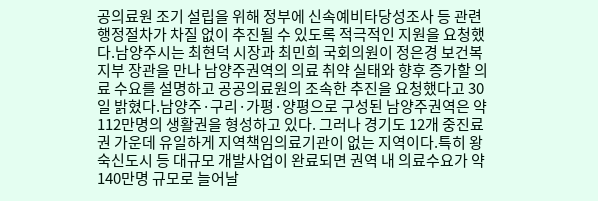공의료원 조기 설립을 위해 정부에 신속예비타당성조사 등 관련 행정절차가 차질 없이 추진될 수 있도록 적극적인 지원을 요청했다.남양주시는 최현덕 시장과 최민희 국회의원이 정은경 보건복지부 장관을 만나 남양주권역의 의료 취약 실태와 향후 증가할 의료 수요를 설명하고 공공의료원의 조속한 추진을 요청했다고 30일 밝혔다.남양주·구리·가평·양평으로 구성된 남양주권역은 약 112만명의 생활권을 형성하고 있다. 그러나 경기도 12개 중진료권 가운데 유일하게 지역책임의료기관이 없는 지역이다.특히 왕숙신도시 등 대규모 개발사업이 완료되면 권역 내 의료수요가 약 140만명 규모로 늘어날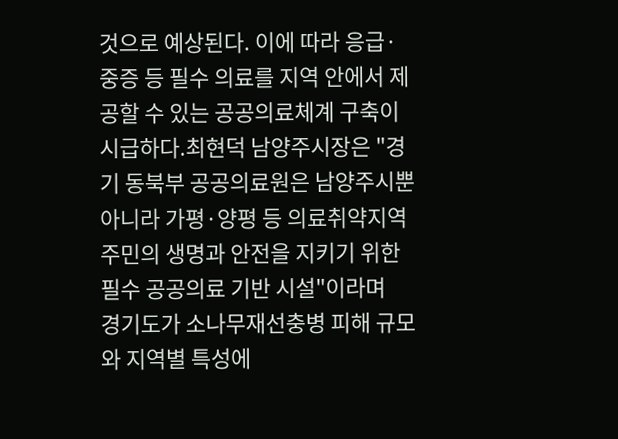것으로 예상된다. 이에 따라 응급·중증 등 필수 의료를 지역 안에서 제공할 수 있는 공공의료체계 구축이 시급하다.최현덕 남양주시장은 "경기 동북부 공공의료원은 남양주시뿐 아니라 가평·양평 등 의료취약지역 주민의 생명과 안전을 지키기 위한 필수 공공의료 기반 시설"이라며
경기도가 소나무재선충병 피해 규모와 지역별 특성에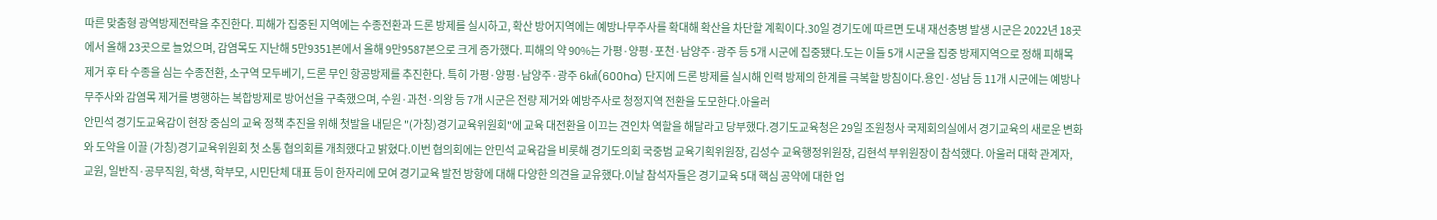따른 맞춤형 광역방제전략을 추진한다. 피해가 집중된 지역에는 수종전환과 드론 방제를 실시하고, 확산 방어지역에는 예방나무주사를 확대해 확산을 차단할 계획이다.30일 경기도에 따르면 도내 재선충병 발생 시군은 2022년 18곳에서 올해 23곳으로 늘었으며, 감염목도 지난해 5만9351본에서 올해 9만9587본으로 크게 증가했다. 피해의 약 90%는 가평·양평·포천·남양주·광주 등 5개 시군에 집중됐다.도는 이들 5개 시군을 집중 방제지역으로 정해 피해목 제거 후 타 수종을 심는 수종전환, 소구역 모두베기, 드론 무인 항공방제를 추진한다. 특히 가평·양평·남양주·광주 6㎢(600ha) 단지에 드론 방제를 실시해 인력 방제의 한계를 극복할 방침이다.용인·성남 등 11개 시군에는 예방나무주사와 감염목 제거를 병행하는 복합방제로 방어선을 구축했으며, 수원·과천·의왕 등 7개 시군은 전량 제거와 예방주사로 청정지역 전환을 도모한다.아울러
안민석 경기도교육감이 현장 중심의 교육 정책 추진을 위해 첫발을 내딛은 "(가칭)경기교육위원회"에 교육 대전환을 이끄는 견인차 역할을 해달라고 당부했다.경기도교육청은 29일 조원청사 국제회의실에서 경기교육의 새로운 변화와 도약을 이끌 (가칭)경기교육위원회 첫 소통 협의회를 개최했다고 밝혔다.이번 협의회에는 안민석 교육감을 비롯해 경기도의회 국중범 교육기획위원장, 김성수 교육행정위원장, 김현석 부위원장이 참석했다. 아울러 대학 관계자, 교원, 일반직·공무직원, 학생, 학부모, 시민단체 대표 등이 한자리에 모여 경기교육 발전 방향에 대해 다양한 의견을 교유했다.이날 참석자들은 경기교육 5대 핵심 공약에 대한 업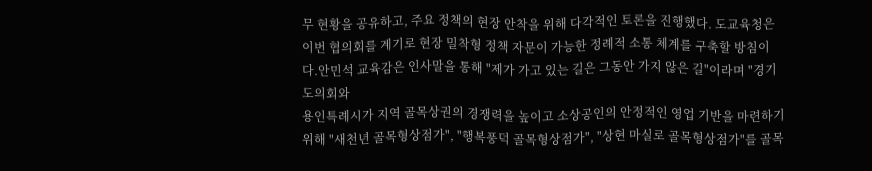무 현황을 공유하고, 주요 정책의 현장 안착을 위해 다각적인 토론을 진행했다. 도교육청은 이번 협의회를 계기로 현장 밀착형 정책 자문이 가능한 정례적 소통 체계를 구축할 방침이다.안민석 교육감은 인사말을 통해 "제가 가고 있는 길은 그동안 가지 않은 길"이라며 "경기도의회와
용인특례시가 지역 골목상권의 경쟁력을 높이고 소상공인의 안정적인 영업 기반을 마련하기 위해 "새천년 골목형상점가", "행복풍덕 골목형상점가", "상현 마실로 골목형상점가"를 골목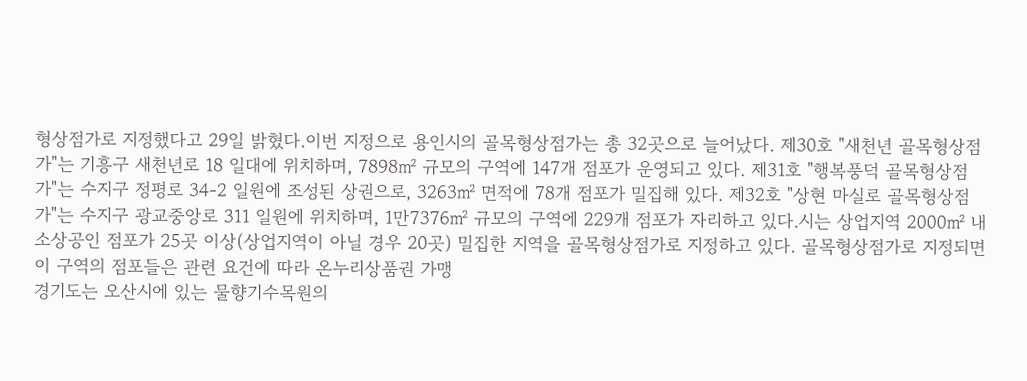형상점가로 지정했다고 29일 밝혔다.이번 지정으로 용인시의 골목형상점가는 총 32곳으로 늘어났다. 제30호 "새천년 골목형상점가"는 기흥구 새천년로 18 일대에 위치하며, 7898㎡ 규모의 구역에 147개 점포가 운영되고 있다. 제31호 "행복풍덕 골목형상점가"는 수지구 정평로 34-2 일원에 조성된 상권으로, 3263㎡ 면적에 78개 점포가 밀집해 있다. 제32호 "상현 마실로 골목형상점가"는 수지구 광교중앙로 311 일원에 위치하며, 1만7376㎡ 규모의 구역에 229개 점포가 자리하고 있다.시는 상업지역 2000㎡ 내 소상공인 점포가 25곳 이상(상업지역이 아닐 경우 20곳) 밀집한 지역을 골목형상점가로 지정하고 있다. 골목형상점가로 지정되면 이 구역의 점포들은 관련 요건에 따라 온누리상품권 가맹
경기도는 오산시에 있는 물향기수목원의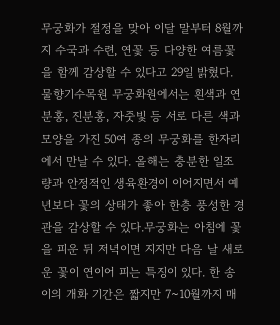무궁화가 절정을 맞아 이달 말부터 8월까지 수국과 수련, 연꽃 등 다양한 여름꽃을 함께 감상할 수 있다고 29일 밝혔다.물향기수목원 무궁화원에서는 흰색과 연분홍, 진분홍, 자줏빛 등 서로 다른 색과 모양을 가진 50여 종의 무궁화를 한자리에서 만날 수 있다. 올해는 충분한 일조량과 안정적인 생육환경이 이어지면서 예년보다 꽃의 상태가 좋아 한층 풍성한 경관을 감상할 수 있다.무궁화는 아침에 꽃을 피운 뒤 저녁이면 지지만 다음 날 새로운 꽃이 연이어 피는 특징이 있다. 한 송이의 개화 기간은 짧지만 7~10월까지 매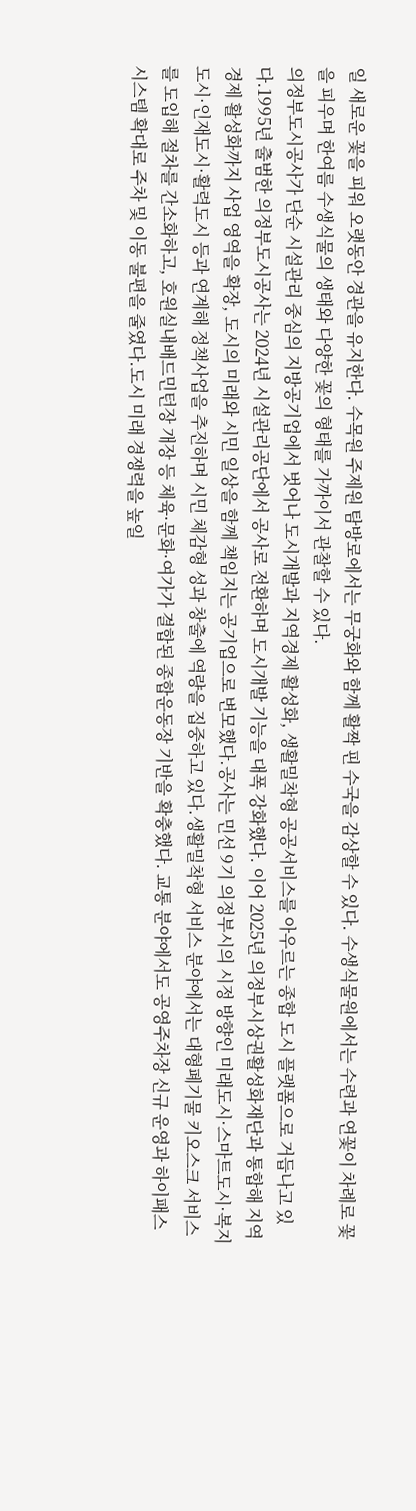일 새로운 꽃을 피워 오랫동안 경관을 유지한다. 수목원 주제원 탐방로에서는 무궁화와 함께 활짝 핀 수국을 감상할 수 있다. 수생식물원에서는 수련과 연꽃이 차례로 꽃을 피우며 한여름 수생식물의 생태와 다양한 꽃의 형태를 가까이서 관찰할 수 있다.
의정부도시공사가 단순 시설관리 중심의 지방공기업에서 벗어나 도시개발과 지역경제 활성화, 생활밀착형 공공서비스를 아우르는 종합 도시 플랫폼으로 거듭나고 있다.1995년 출범한 의정부도시공사는 2024년 시설관리공단에서 공사로 전환하며 도시개발 기능을 대폭 강화했다. 이어 2025년 의정부시상권활성화재단과 통합해 지역경제 활성화까지 사업 영역을 확장, 도시의 미래와 시민 일상을 함께 책임지는 공기업으로 변모했다.공사는 민선 9기 의정부시의 시정 방향인 미래도시·스마트도시·복지도시·인재도시·활력도시 등과 연계해 정책사업을 추진하며 시민 체감형 성과 창출에 역량을 집중하고 있다.생활밀착형 서비스 분야에서는 대형폐기물 키오스크 서비스를 도입해 절차를 간소화하고, 호원실내배드민턴장 개장 등 체육·문화·여가가 결합된 종합운동장 기반을 확충했다. 교통 분야에서도 공영주차장 신규 운영과 하이패스 시스템 확대로 주차 및 이동 불편을 줄였다.도시 미래 경쟁력을 높일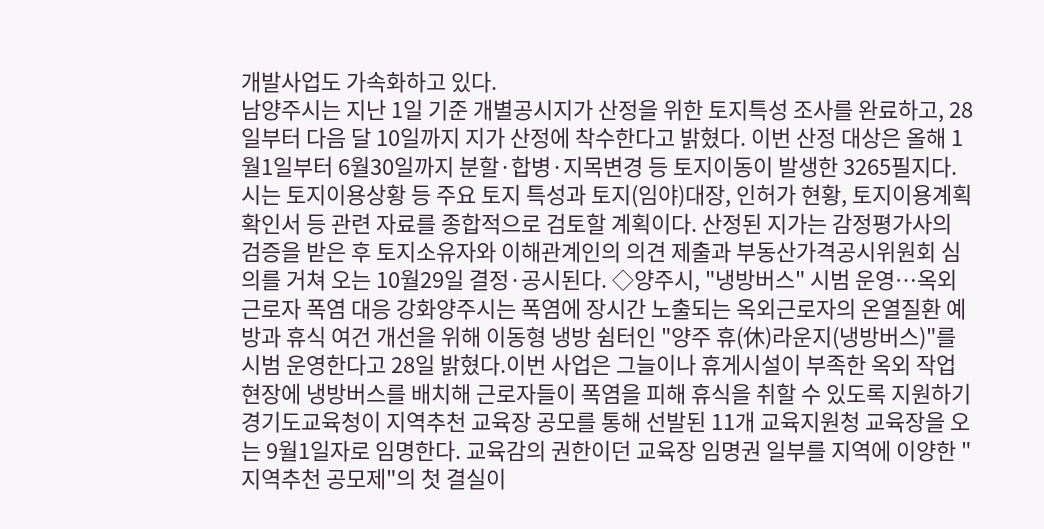개발사업도 가속화하고 있다.
남양주시는 지난 1일 기준 개별공시지가 산정을 위한 토지특성 조사를 완료하고, 28일부터 다음 달 10일까지 지가 산정에 착수한다고 밝혔다. 이번 산정 대상은 올해 1월1일부터 6월30일까지 분할·합병·지목변경 등 토지이동이 발생한 3265필지다.시는 토지이용상황 등 주요 토지 특성과 토지(임야)대장, 인허가 현황, 토지이용계획확인서 등 관련 자료를 종합적으로 검토할 계획이다. 산정된 지가는 감정평가사의 검증을 받은 후 토지소유자와 이해관계인의 의견 제출과 부동산가격공시위원회 심의를 거쳐 오는 10월29일 결정·공시된다. ◇양주시, "냉방버스" 시범 운영…옥외근로자 폭염 대응 강화양주시는 폭염에 장시간 노출되는 옥외근로자의 온열질환 예방과 휴식 여건 개선을 위해 이동형 냉방 쉼터인 "양주 휴(休)라운지(냉방버스)"를 시범 운영한다고 28일 밝혔다.이번 사업은 그늘이나 휴게시설이 부족한 옥외 작업 현장에 냉방버스를 배치해 근로자들이 폭염을 피해 휴식을 취할 수 있도록 지원하기
경기도교육청이 지역추천 교육장 공모를 통해 선발된 11개 교육지원청 교육장을 오는 9월1일자로 임명한다. 교육감의 권한이던 교육장 임명권 일부를 지역에 이양한 "지역추천 공모제"의 첫 결실이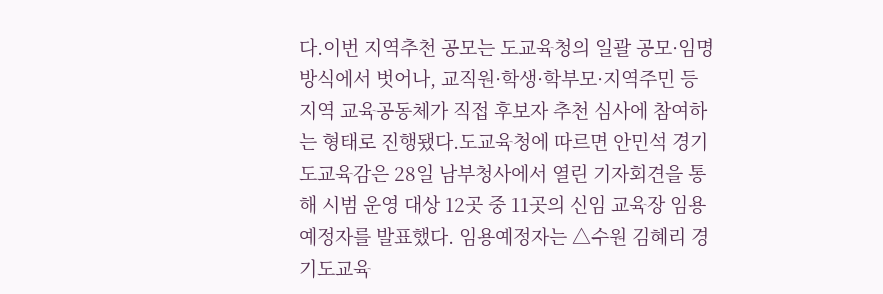다.이번 지역추천 공모는 도교육청의 일괄 공모·임명 방식에서 벗어나, 교직원·학생·학부모·지역주민 등 지역 교육공동체가 직접 후보자 추천 심사에 참여하는 형태로 진행됐다.도교육청에 따르면 안민석 경기도교육감은 28일 남부청사에서 열린 기자회견을 통해 시범 운영 대상 12곳 중 11곳의 신임 교육장 임용예정자를 발표했다. 임용예정자는 △수원 김혜리 경기도교육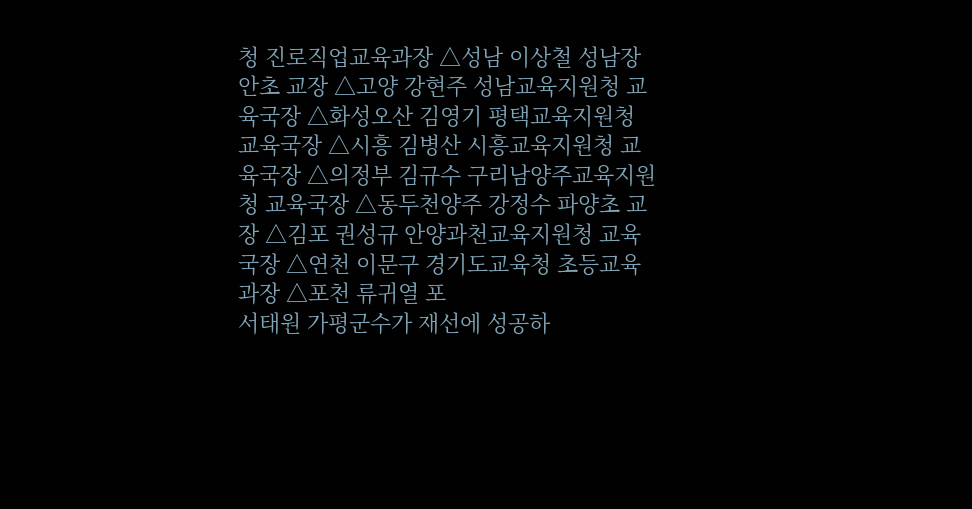청 진로직업교육과장 △성남 이상철 성남장안초 교장 △고양 강현주 성남교육지원청 교육국장 △화성오산 김영기 평택교육지원청 교육국장 △시흥 김병산 시흥교육지원청 교육국장 △의정부 김규수 구리남양주교육지원청 교육국장 △동두천양주 강정수 파양초 교장 △김포 권성규 안양과천교육지원청 교육국장 △연천 이문구 경기도교육청 초등교육과장 △포천 류귀열 포
서태원 가평군수가 재선에 성공하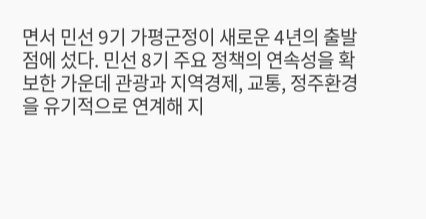면서 민선 9기 가평군정이 새로운 4년의 출발점에 섰다. 민선 8기 주요 정책의 연속성을 확보한 가운데 관광과 지역경제, 교통, 정주환경을 유기적으로 연계해 지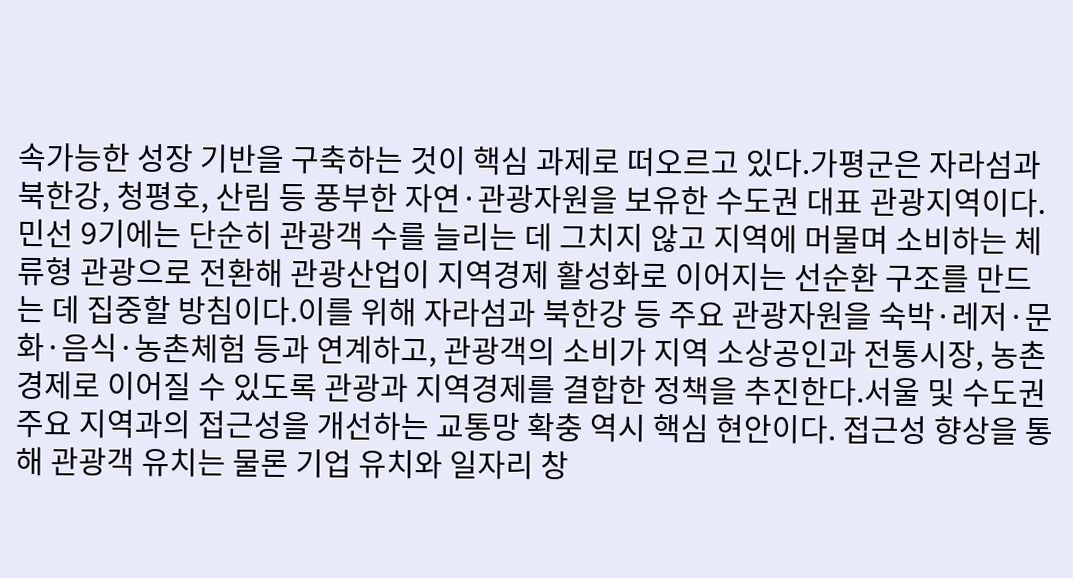속가능한 성장 기반을 구축하는 것이 핵심 과제로 떠오르고 있다.가평군은 자라섬과 북한강, 청평호, 산림 등 풍부한 자연·관광자원을 보유한 수도권 대표 관광지역이다. 민선 9기에는 단순히 관광객 수를 늘리는 데 그치지 않고 지역에 머물며 소비하는 체류형 관광으로 전환해 관광산업이 지역경제 활성화로 이어지는 선순환 구조를 만드는 데 집중할 방침이다.이를 위해 자라섬과 북한강 등 주요 관광자원을 숙박·레저·문화·음식·농촌체험 등과 연계하고, 관광객의 소비가 지역 소상공인과 전통시장, 농촌경제로 이어질 수 있도록 관광과 지역경제를 결합한 정책을 추진한다.서울 및 수도권 주요 지역과의 접근성을 개선하는 교통망 확충 역시 핵심 현안이다. 접근성 향상을 통해 관광객 유치는 물론 기업 유치와 일자리 창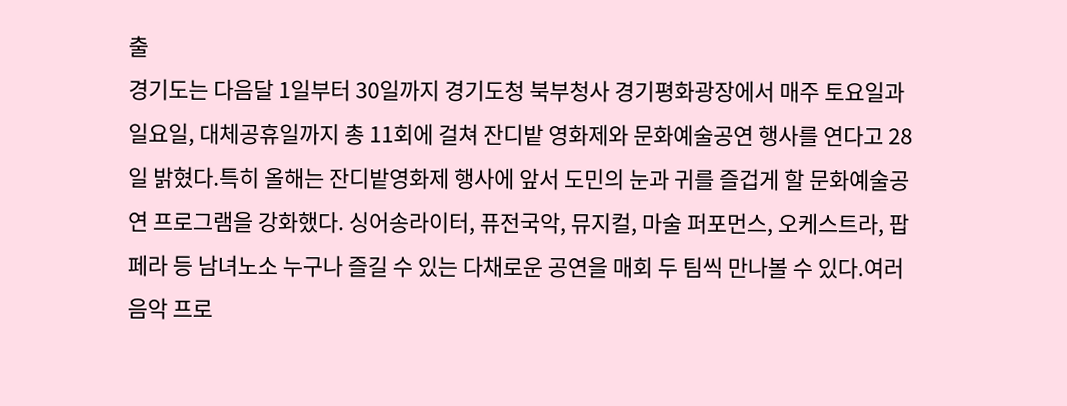출
경기도는 다음달 1일부터 30일까지 경기도청 북부청사 경기평화광장에서 매주 토요일과 일요일, 대체공휴일까지 총 11회에 걸쳐 잔디밭 영화제와 문화예술공연 행사를 연다고 28일 밝혔다.특히 올해는 잔디밭영화제 행사에 앞서 도민의 눈과 귀를 즐겁게 할 문화예술공연 프로그램을 강화했다. 싱어송라이터, 퓨전국악, 뮤지컬, 마술 퍼포먼스, 오케스트라, 팝페라 등 남녀노소 누구나 즐길 수 있는 다채로운 공연을 매회 두 팀씩 만나볼 수 있다.여러 음악 프로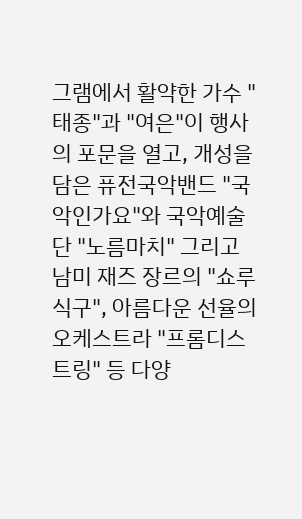그램에서 활약한 가수 "태종"과 "여은"이 행사의 포문을 열고, 개성을 담은 퓨전국악밴드 "국악인가요"와 국악예술단 "노름마치" 그리고 남미 재즈 장르의 "쇼루식구", 아름다운 선율의 오케스트라 "프롬디스트링" 등 다양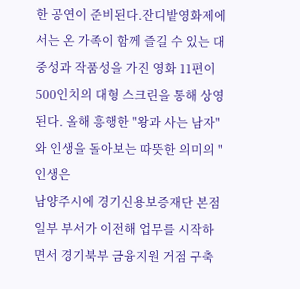한 공연이 준비된다.잔디밭영화제에서는 온 가족이 함께 즐길 수 있는 대중성과 작품성을 가진 영화 11편이 500인치의 대형 스크린을 통해 상영된다. 올해 흥행한 "왕과 사는 남자"와 인생을 돌아보는 따뜻한 의미의 "인생은
남양주시에 경기신용보증재단 본점 일부 부서가 이전해 업무를 시작하면서 경기북부 금융지원 거점 구축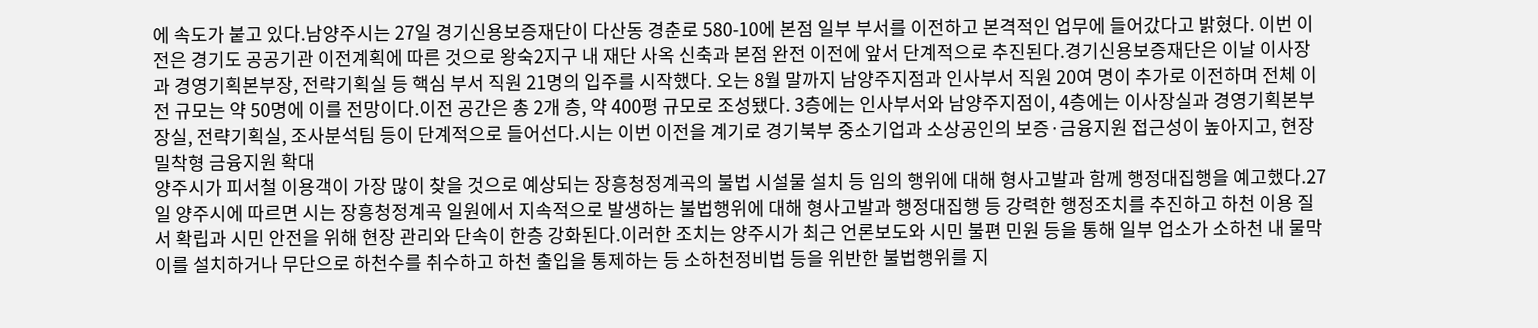에 속도가 붙고 있다.남양주시는 27일 경기신용보증재단이 다산동 경춘로 580-10에 본점 일부 부서를 이전하고 본격적인 업무에 들어갔다고 밝혔다. 이번 이전은 경기도 공공기관 이전계획에 따른 것으로 왕숙2지구 내 재단 사옥 신축과 본점 완전 이전에 앞서 단계적으로 추진된다.경기신용보증재단은 이날 이사장과 경영기획본부장, 전략기획실 등 핵심 부서 직원 21명의 입주를 시작했다. 오는 8월 말까지 남양주지점과 인사부서 직원 20여 명이 추가로 이전하며 전체 이전 규모는 약 50명에 이를 전망이다.이전 공간은 총 2개 층, 약 400평 규모로 조성됐다. 3층에는 인사부서와 남양주지점이, 4층에는 이사장실과 경영기획본부장실, 전략기획실, 조사분석팀 등이 단계적으로 들어선다.시는 이번 이전을 계기로 경기북부 중소기업과 소상공인의 보증·금융지원 접근성이 높아지고, 현장 밀착형 금융지원 확대
양주시가 피서철 이용객이 가장 많이 찾을 것으로 예상되는 장흥청정계곡의 불법 시설물 설치 등 임의 행위에 대해 형사고발과 함께 행정대집행을 예고했다.27일 양주시에 따르면 시는 장흥청정계곡 일원에서 지속적으로 발생하는 불법행위에 대해 형사고발과 행정대집행 등 강력한 행정조치를 추진하고 하천 이용 질서 확립과 시민 안전을 위해 현장 관리와 단속이 한층 강화된다.이러한 조치는 양주시가 최근 언론보도와 시민 불편 민원 등을 통해 일부 업소가 소하천 내 물막이를 설치하거나 무단으로 하천수를 취수하고 하천 출입을 통제하는 등 소하천정비법 등을 위반한 불법행위를 지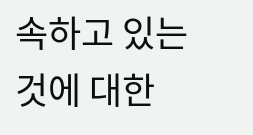속하고 있는 것에 대한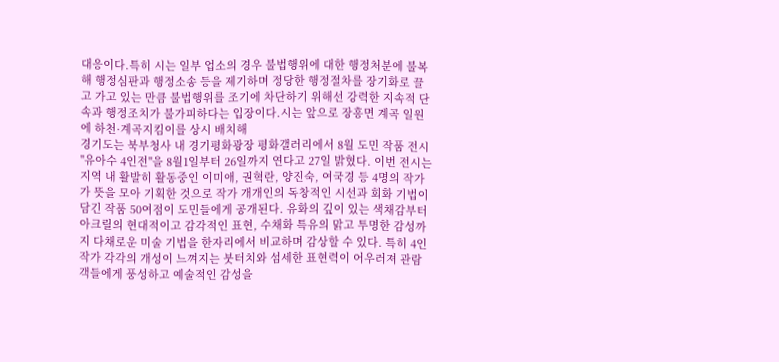대응이다.특히 시는 일부 업소의 경우 불법행위에 대한 행정처분에 불복해 행정심판과 행정소송 등을 제기하며 정당한 행정절차를 장기화로 끌고 가고 있는 만큼 불법행위를 조기에 차단하기 위해선 강력한 지속적 단속과 행정조치가 불가피하다는 입장이다.시는 앞으로 장흥면 계곡 일원에 하천·계곡지킴이를 상시 배치해
경기도는 북부청사 내 경기평화광장 평화갤러리에서 8월 도민 작품 전시 "유아수 4인전"을 8월1일부터 26일까지 연다고 27일 밝혔다. 이번 전시는 지역 내 활발히 활동중인 이미애, 권혁란, 양진숙, 여국경 등 4명의 작가가 뜻을 모아 기획한 것으로 작가 개개인의 독창적인 시선과 회화 기법이 담긴 작품 50여점이 도민들에게 공개된다. 유화의 깊이 있는 색채감부터 아크릴의 현대적이고 감각적인 표현, 수채화 특유의 맑고 투명한 감성까지 다채로운 미술 기법을 한자리에서 비교하며 감상할 수 있다. 특히 4인 작가 각각의 개성이 느껴지는 붓터치와 섬세한 표현력이 어우러져 관람객들에게 풍성하고 예술적인 감성을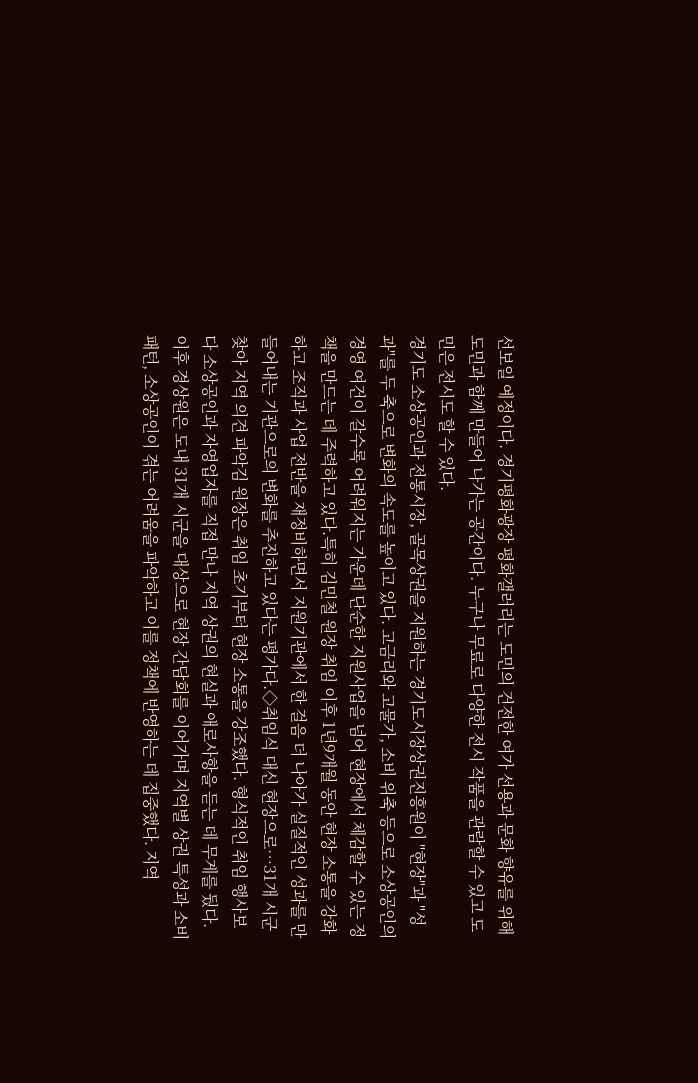선보일 예정이다. 경기평화광장 평화갤러리는 도민의 건전한 여가 선용과 문화 향유를 위해 도민과 함께 만들어 나가는 공간이다. 누구나 무료로 다양한 전시 작품을 관람할 수 있고 도민은 전시도 할 수 있다.
경기도 소상공인과 전통시장, 골목상권을 지원하는 경기도시장상권진흥원이 "현장"과 "성과"를 두 축으로 변화의 속도를 높이고 있다. 고금리와 고물가, 소비 위축 등으로 소상공인의 경영 여건이 갈수록 어려워지는 가운데 단순한 지원사업을 넘어 현장에서 체감할 수 있는 정책을 만드는 데 주력하고 있다.특히 김민철 원장 취임 이후 1년9개월 동안 현장 소통을 강화하고 조직과 사업 전반을 재정비하면서 지원기관에서 한 걸음 더 나아가 실질적인 성과를 만들어내는 기관으로의 변화를 추진하고 있다는 평가다.◇취임식 대신 현장으로…31개 시군 찾아 지역 의견 파악김 원장은 취임 초기부터 현장 소통을 강조했다. 형식적인 취임 행사보다 소상공인과 자영업자를 직접 만나 지역 상권의 현실과 애로사항을 듣는 데 무게를 뒀다. 이후 경상원은 도내 31개 시군을 대상으로 현장 간담회를 이어가며 지역별 상권 특성과 소비 패턴, 소상공인이 겪는 어려움을 파악하고 이를 정책에 반영하는 데 집중했다. 지역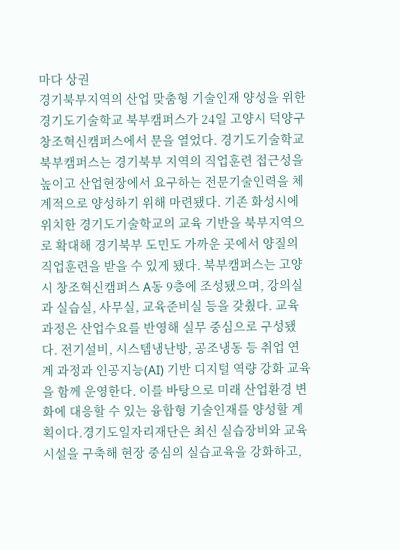마다 상권
경기북부지역의 산업 맞춤형 기술인재 양성을 위한 경기도기술학교 북부캠퍼스가 24일 고양시 덕양구 창조혁신캠퍼스에서 문을 열었다. 경기도기술학교 북부캠퍼스는 경기북부 지역의 직업훈련 접근성을 높이고 산업현장에서 요구하는 전문기술인력을 체계적으로 양성하기 위해 마련됐다. 기존 화성시에 위치한 경기도기술학교의 교육 기반을 북부지역으로 확대해 경기북부 도민도 가까운 곳에서 양질의 직업훈련을 받을 수 있게 됐다. 북부캠퍼스는 고양시 창조혁신캠퍼스 A동 9층에 조성됐으며, 강의실과 실습실, 사무실, 교육준비실 등을 갖췄다. 교육과정은 산업수요를 반영해 실무 중심으로 구성됐다. 전기설비, 시스템냉난방, 공조냉동 등 취업 연계 과정과 인공지능(AI) 기반 디지털 역량 강화 교육을 함께 운영한다. 이를 바탕으로 미래 산업환경 변화에 대응할 수 있는 융합형 기술인재를 양성할 계획이다.경기도일자리재단은 최신 실습장비와 교육시설을 구축해 현장 중심의 실습교육을 강화하고,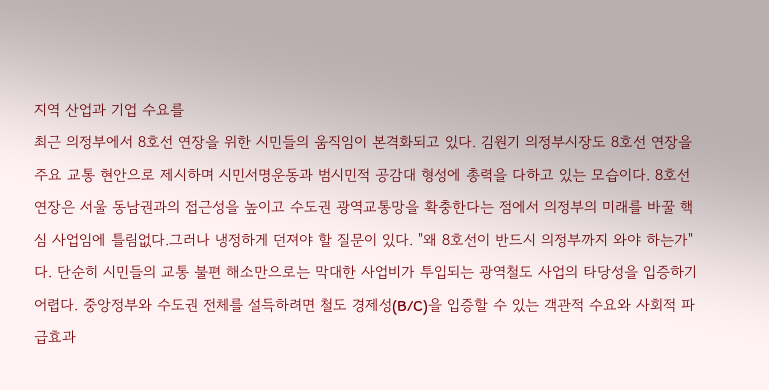지역 산업과 기업 수요를
최근 의정부에서 8호선 연장을 위한 시민들의 움직임이 본격화되고 있다. 김원기 의정부시장도 8호선 연장을 주요 교통 현안으로 제시하며 시민서명운동과 범시민적 공감대 형성에 총력을 다하고 있는 모습이다. 8호선 연장은 서울 동남권과의 접근성을 높이고 수도권 광역교통망을 확충한다는 점에서 의정부의 미래를 바꿀 핵심 사업임에 틀림없다.그러나 냉정하게 던져야 할 질문이 있다. "왜 8호선이 반드시 의정부까지 와야 하는가"다. 단순히 시민들의 교통 불편 해소만으로는 막대한 사업비가 투입되는 광역철도 사업의 타당성을 입증하기 어렵다. 중앙정부와 수도권 전체를 설득하려면 철도 경제성(B/C)을 입증할 수 있는 객관적 수요와 사회적 파급효과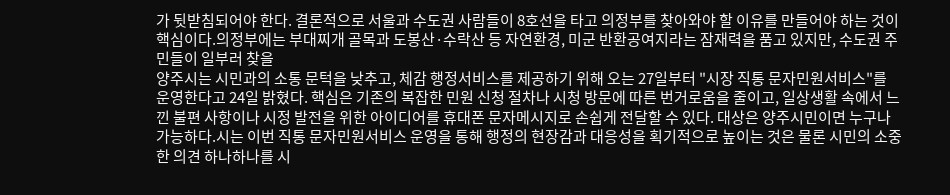가 뒷받침되어야 한다. 결론적으로 서울과 수도권 사람들이 8호선을 타고 의정부를 찾아와야 할 이유를 만들어야 하는 것이 핵심이다.의정부에는 부대찌개 골목과 도봉산·수락산 등 자연환경, 미군 반환공여지라는 잠재력을 품고 있지만, 수도권 주민들이 일부러 찾을
양주시는 시민과의 소통 문턱을 낮추고, 체감 행정서비스를 제공하기 위해 오는 27일부터 "시장 직통 문자민원서비스"를 운영한다고 24일 밝혔다. 핵심은 기존의 복잡한 민원 신청 절차나 시청 방문에 따른 번거로움을 줄이고, 일상생활 속에서 느낀 불편 사항이나 시정 발전을 위한 아이디어를 휴대폰 문자메시지로 손쉽게 전달할 수 있다. 대상은 양주시민이면 누구나 가능하다.시는 이번 직통 문자민원서비스 운영을 통해 행정의 현장감과 대응성을 획기적으로 높이는 것은 물론 시민의 소중한 의견 하나하나를 시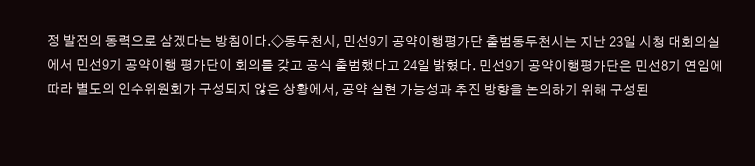정 발전의 동력으로 삼겠다는 방침이다.◇동두천시, 민선9기 공약이행평가단 출범동두천시는 지난 23일 시청 대회의실에서 민선9기 공약이행 평가단이 회의를 갖고 공식 출범했다고 24일 밝혔다. 민선9기 공약이행평가단은 민선8기 연임에 따라 별도의 인수위원회가 구성되지 않은 상황에서, 공약 실현 가능성과 추진 방향을 논의하기 위해 구성된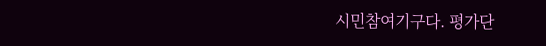시민참여기구다. 평가단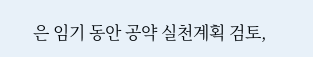은 임기 동안 공약 실천계획 검토,